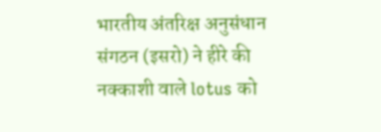भारतीय अंतरिक्ष अनुसंधान संगठन (इसरो) ने हीरे की नक्काशी वाले lotus को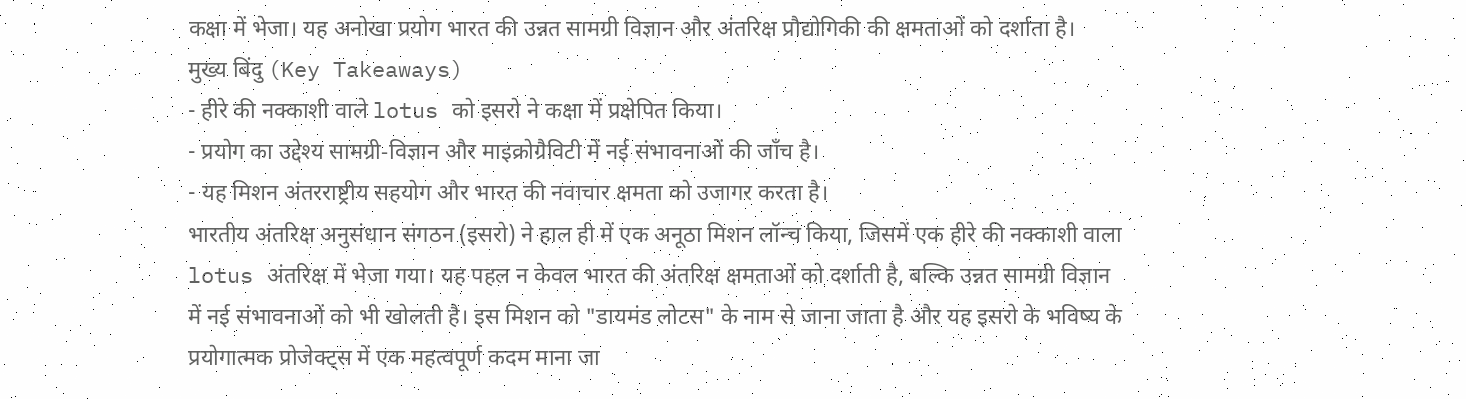कक्षा में भेजा। यह अनोखा प्रयोग भारत की उन्नत सामग्री विज्ञान और अंतरिक्ष प्रौद्योगिकी की क्षमताओं को दर्शाता है।
मुख्य बिंदु (Key Takeaways)
- हीरे की नक्काशी वाले lotus को इसरो ने कक्षा में प्रक्षेपित किया।
- प्रयोग का उद्देश्य सामग्री‑विज्ञान और माइक्रोग्रैविटी में नई संभावनाओं की जाँच है।
- यह मिशन अंतरराष्ट्रीय सहयोग और भारत की नवाचार क्षमता को उजागर करता है।
भारतीय अंतरिक्ष अनुसंधान संगठन (इसरो) ने हाल ही में एक अनूठा मिशन लॉन्च किया, जिसमें एक हीरे की नक्काशी वाला lotus अंतरिक्ष में भेजा गया। यह पहल न केवल भारत की अंतरिक्ष क्षमताओं को दर्शाती है, बल्कि उन्नत सामग्री विज्ञान में नई संभावनाओं को भी खोलती है। इस मिशन को "डायमंड लोटस" के नाम से जाना जाता है और यह इसरो के भविष्य के प्रयोगात्मक प्रोजेक्ट्स में एक महत्वपूर्ण कदम माना जा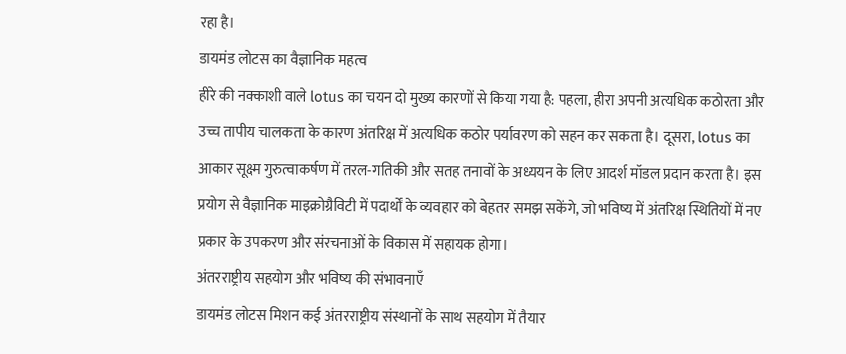रहा है।
डायमंड लोटस का वैज्ञानिक महत्व
हीरे की नक्काशी वाले lotus का चयन दो मुख्य कारणों से किया गया है: पहला, हीरा अपनी अत्यधिक कठोरता और उच्च तापीय चालकता के कारण अंतरिक्ष में अत्यधिक कठोर पर्यावरण को सहन कर सकता है। दूसरा, lotus का आकार सूक्ष्म गुरुत्वाकर्षण में तरल-गतिकी और सतह तनावों के अध्ययन के लिए आदर्श मॉडल प्रदान करता है। इस प्रयोग से वैज्ञानिक माइक्रोग्रैविटी में पदार्थों के व्यवहार को बेहतर समझ सकेंगे, जो भविष्य में अंतरिक्ष स्थितियों में नए प्रकार के उपकरण और संरचनाओं के विकास में सहायक होगा।
अंतरराष्ट्रीय सहयोग और भविष्य की संभावनाएँ
डायमंड लोटस मिशन कई अंतरराष्ट्रीय संस्थानों के साथ सहयोग में तैयार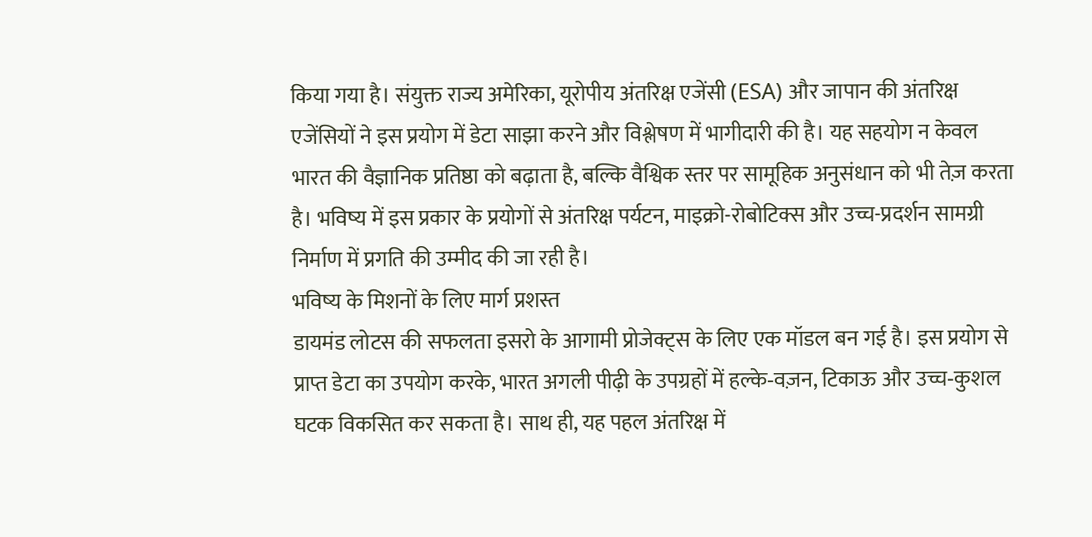किया गया है। संयुक्त राज्य अमेरिका, यूरोपीय अंतरिक्ष एजेंसी (ESA) और जापान की अंतरिक्ष एजेंसियों ने इस प्रयोग में डेटा साझा करने और विश्लेषण में भागीदारी की है। यह सहयोग न केवल भारत की वैज्ञानिक प्रतिष्ठा को बढ़ाता है, बल्कि वैश्विक स्तर पर सामूहिक अनुसंधान को भी तेज़ करता है। भविष्य में इस प्रकार के प्रयोगों से अंतरिक्ष पर्यटन, माइक्रो-रोबोटिक्स और उच्च-प्रदर्शन सामग्री निर्माण में प्रगति की उम्मीद की जा रही है।
भविष्य के मिशनों के लिए मार्ग प्रशस्त
डायमंड लोटस की सफलता इसरो के आगामी प्रोजेक्ट्स के लिए एक मॉडल बन गई है। इस प्रयोग से प्राप्त डेटा का उपयोग करके, भारत अगली पीढ़ी के उपग्रहों में हल्के‑वज़न, टिकाऊ और उच्च‑कुशल घटक विकसित कर सकता है। साथ ही, यह पहल अंतरिक्ष में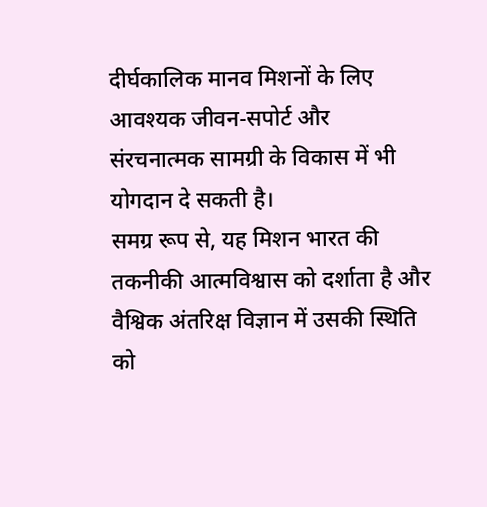दीर्घकालिक मानव मिशनों के लिए आवश्यक जीवन‑सपोर्ट और संरचनात्मक सामग्री के विकास में भी योगदान दे सकती है।
समग्र रूप से, यह मिशन भारत की तकनीकी आत्मविश्वास को दर्शाता है और वैश्विक अंतरिक्ष विज्ञान में उसकी स्थिति को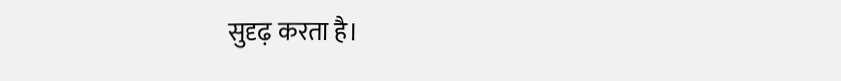सुदृढ़ करता है।